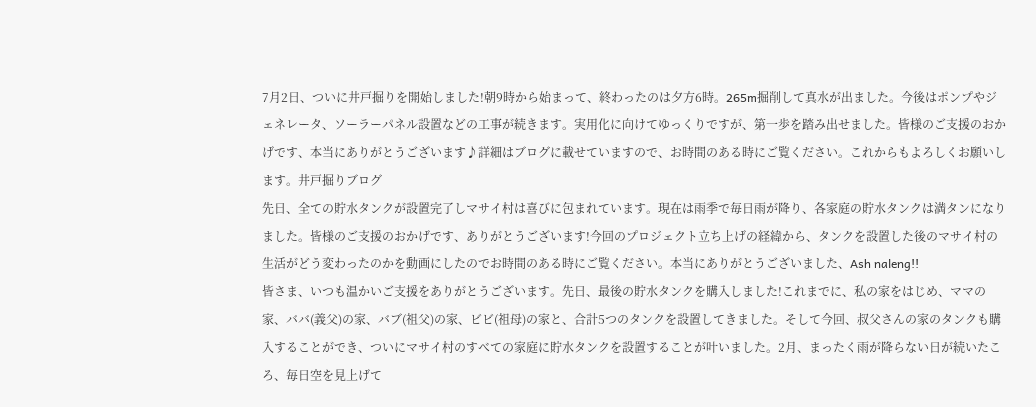7月2日、ついに井戸掘りを開始しました!朝9時から始まって、終わったのは夕方6時。265m掘削して真水が出ました。今後はポンプやジェネレータ、ソーラーパネル設置などの工事が続きます。実用化に向けてゆっくりですが、第一歩を踏み出せました。皆様のご支援のおかげです、本当にありがとうございます♪詳細はブログに載せていますので、お時間のある時にご覧ください。これからもよろしくお願いします。井戸掘りブログ
先日、全ての貯水タンクが設置完了しマサイ村は喜びに包まれています。現在は雨季で毎日雨が降り、各家庭の貯水タンクは満タンになりました。皆様のご支援のおかげです、ありがとうございます!今回のプロジェクト立ち上げの経緯から、タンクを設置した後のマサイ村の生活がどう変わったのかを動画にしたのでお時間のある時にご覧ください。本当にありがとうございました、Ash naleng!!
皆さま、いつも温かいご支援をありがとうございます。先日、最後の貯水タンクを購入しました!これまでに、私の家をはじめ、ママの家、ババ(義父)の家、バブ(祖父)の家、ビビ(祖母)の家と、合計5つのタンクを設置してきました。そして今回、叔父さんの家のタンクも購入することができ、ついにマサイ村のすべての家庭に貯水タンクを設置することが叶いました。2月、まったく雨が降らない日が続いたころ、毎日空を見上げて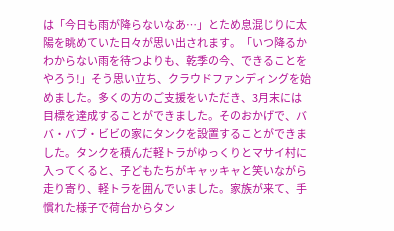は「今日も雨が降らないなあ…」とため息混じりに太陽を眺めていた日々が思い出されます。「いつ降るかわからない雨を待つよりも、乾季の今、できることをやろう!」そう思い立ち、クラウドファンディングを始めました。多くの方のご支援をいただき、3月末には目標を達成することができました。そのおかげで、ババ・バブ・ビビの家にタンクを設置することができました。タンクを積んだ軽トラがゆっくりとマサイ村に入ってくると、子どもたちがキャッキャと笑いながら走り寄り、軽トラを囲んでいました。家族が来て、手慣れた様子で荷台からタン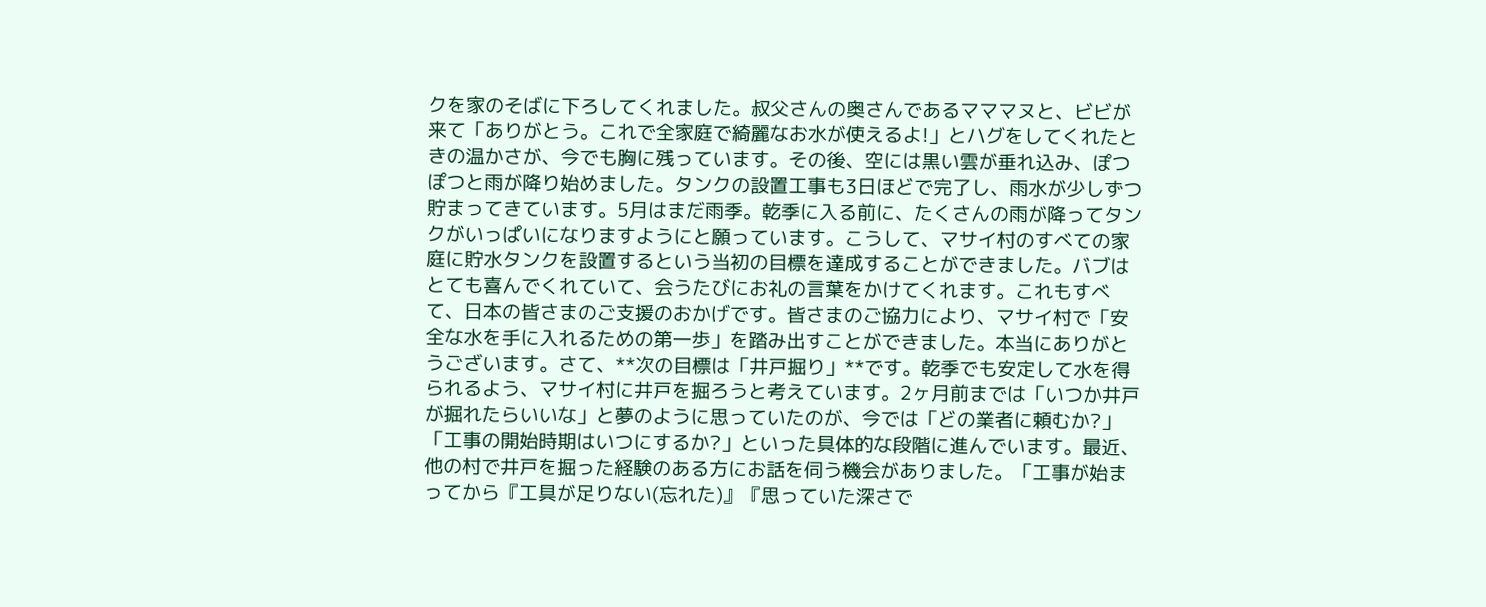クを家のそばに下ろしてくれました。叔父さんの奥さんであるマママヌと、ビビが来て「ありがとう。これで全家庭で綺麗なお水が使えるよ!」とハグをしてくれたときの温かさが、今でも胸に残っています。その後、空には黒い雲が垂れ込み、ぽつぽつと雨が降り始めました。タンクの設置工事も3日ほどで完了し、雨水が少しずつ貯まってきています。5月はまだ雨季。乾季に入る前に、たくさんの雨が降ってタンクがいっぱいになりますようにと願っています。こうして、マサイ村のすべての家庭に貯水タンクを設置するという当初の目標を達成することができました。バブはとても喜んでくれていて、会うたびにお礼の言葉をかけてくれます。これもすべて、日本の皆さまのご支援のおかげです。皆さまのご協力により、マサイ村で「安全な水を手に入れるための第一歩」を踏み出すことができました。本当にありがとうございます。さて、**次の目標は「井戸掘り」**です。乾季でも安定して水を得られるよう、マサイ村に井戸を掘ろうと考えています。2ヶ月前までは「いつか井戸が掘れたらいいな」と夢のように思っていたのが、今では「どの業者に頼むか?」「工事の開始時期はいつにするか?」といった具体的な段階に進んでいます。最近、他の村で井戸を掘った経験のある方にお話を伺う機会がありました。「工事が始まってから『工具が足りない(忘れた)』『思っていた深さで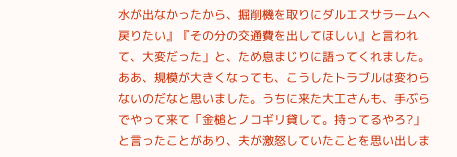水が出なかったから、掘削機を取りにダルエスサラームへ戻りたい』『その分の交通費を出してほしい』と言われて、大変だった」と、ため息まじりに語ってくれました。ああ、規模が大きくなっても、こうしたトラブルは変わらないのだなと思いました。うちに来た大工さんも、手ぶらでやって来て「金槌とノコギリ貸して。持ってるやろ?」と言ったことがあり、夫が激怒していたことを思い出しま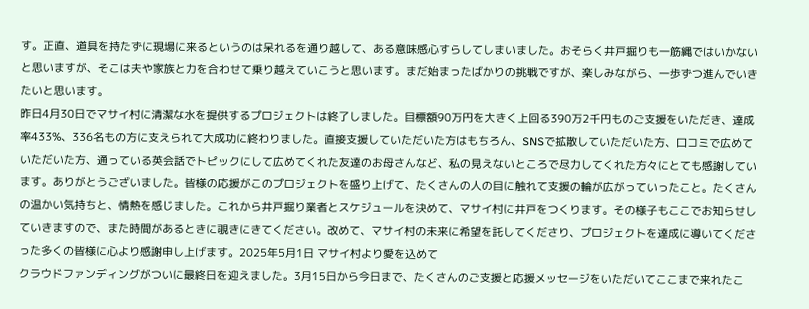す。正直、道具を持たずに現場に来るというのは呆れるを通り越して、ある意味感心すらしてしまいました。おそらく井戸掘りも一筋縄ではいかないと思いますが、そこは夫や家族と力を合わせて乗り越えていこうと思います。まだ始まったばかりの挑戦ですが、楽しみながら、一歩ずつ進んでいきたいと思います。
昨日4月30日でマサイ村に清潔な水を提供するプロジェクトは終了しました。目標額90万円を大きく上回る390万2千円ものご支援をいただき、達成率433%、336名もの方に支えられて大成功に終わりました。直接支援していただいた方はもちろん、SNSで拡散していただいた方、口コミで広めていただいた方、通っている英会話でトピックにして広めてくれた友達のお母さんなど、私の見えないところで尽力してくれた方々にとても感謝しています。ありがとうございました。皆様の応援がこのプロジェクトを盛り上げて、たくさんの人の目に触れて支援の輪が広がっていったこと。たくさんの温かい気持ちと、情熱を感じました。これから井戸掘り業者とスケジュールを決めて、マサイ村に井戸をつくります。その様子もここでお知らせしていきますので、また時間があるときに覗きにきてください。改めて、マサイ村の未来に希望を託してくださり、プロジェクトを達成に導いてくださった多くの皆様に心より感謝申し上げます。2025年5月1日 マサイ村より愛を込めて
クラウドファンディングがついに最終日を迎えました。3月15日から今日まで、たくさんのご支援と応援メッセージをいただいてここまで来れたこ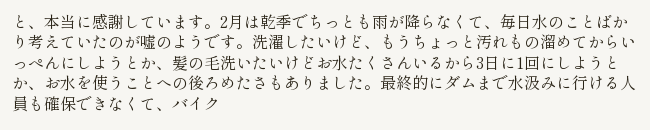と、本当に感謝しています。2月は乾季でちっとも雨が降らなくて、毎日水のことばかり考えていたのが嘘のようです。洗濯したいけど、もうちょっと汚れもの溜めてからいっぺんにしようとか、髪の毛洗いたいけどお水たくさんいるから3日に1回にしようとか、お水を使うことへの後ろめたさもありました。最終的にダムまで水汲みに行ける人員も確保できなくて、バイク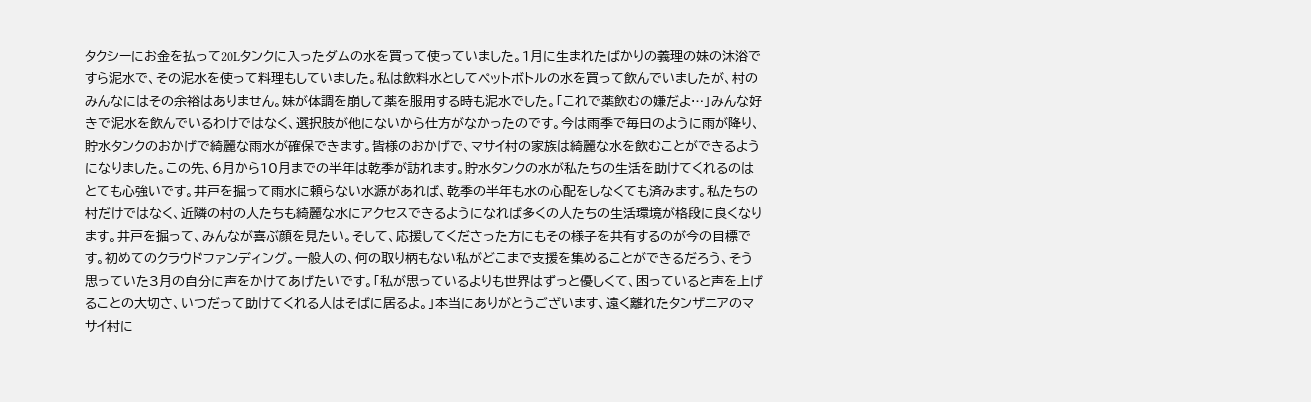タクシーにお金を払って20Lタンクに入ったダムの水を買って使っていました。1月に生まれたばかりの義理の妹の沐浴ですら泥水で、その泥水を使って料理もしていました。私は飲料水としてペットボトルの水を買って飲んでいましたが、村のみんなにはその余裕はありません。妹が体調を崩して薬を服用する時も泥水でした。「これで薬飲むの嫌だよ…」みんな好きで泥水を飲んでいるわけではなく、選択肢が他にないから仕方がなかったのです。今は雨季で毎日のように雨が降り、貯水タンクのおかげで綺麗な雨水が確保できます。皆様のおかげで、マサイ村の家族は綺麗な水を飲むことができるようになりました。この先、6月から10月までの半年は乾季が訪れます。貯水タンクの水が私たちの生活を助けてくれるのはとても心強いです。井戸を掘って雨水に頼らない水源があれば、乾季の半年も水の心配をしなくても済みます。私たちの村だけではなく、近隣の村の人たちも綺麗な水にアクセスできるようになれば多くの人たちの生活環境が格段に良くなります。井戸を掘って、みんなが喜ぶ顔を見たい。そして、応援してくださった方にもその様子を共有するのが今の目標です。初めてのクラウドファンディング。一般人の、何の取り柄もない私がどこまで支援を集めることができるだろう、そう思っていた3月の自分に声をかけてあげたいです。「私が思っているよりも世界はずっと優しくて、困っていると声を上げることの大切さ、いつだって助けてくれる人はそばに居るよ。」本当にありがとうございます、遠く離れたタンザニアのマサイ村に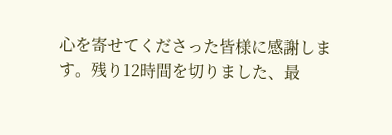心を寄せてくださった皆様に感謝します。残り12時間を切りました、最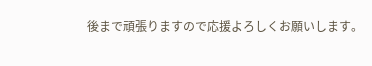後まで頑張りますので応援よろしくお願いします。